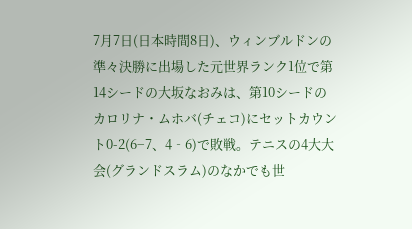7月7日(日本時間8日)、ウィンブルドンの準々決勝に出場した元世界ランク1位で第14シードの大坂なおみは、第10シードのカロリナ・ムホバ(チェコ)にセットカウント0-2(6−7、4‐6)で敗戦。テニスの4大大会(グランドスラム)のなかでも世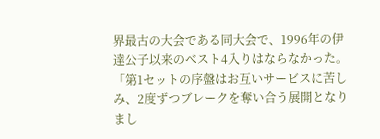界最古の大会である同大会で、1996年の伊達公子以来のベスト4入りはならなかった。「第1セットの序盤はお互いサービスに苦しみ、2度ずつブレークを奪い合う展開となりまし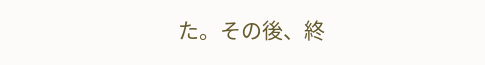た。その後、終